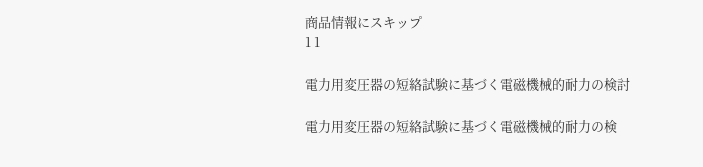商品情報にスキップ
1 1

電力用変圧器の短絡試験に基づく電磁機械的耐力の検討

電力用変圧器の短絡試験に基づく電磁機械的耐力の検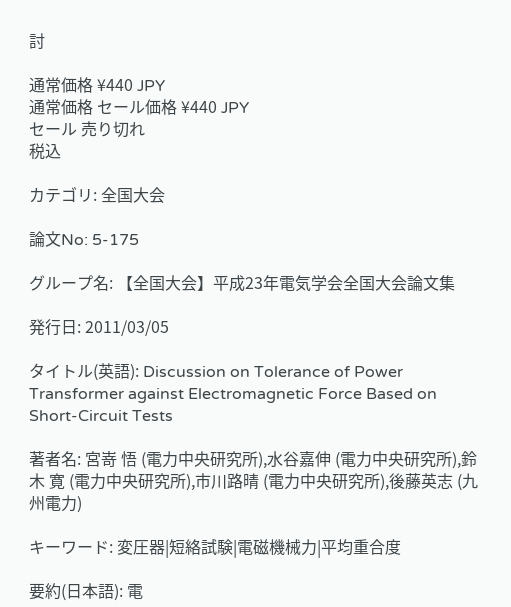討

通常価格 ¥440 JPY
通常価格 セール価格 ¥440 JPY
セール 売り切れ
税込

カテゴリ: 全国大会

論文No: 5-175

グループ名: 【全国大会】平成23年電気学会全国大会論文集

発行日: 2011/03/05

タイトル(英語): Discussion on Tolerance of Power Transformer against Electromagnetic Force Based on Short-Circuit Tests

著者名: 宮嵜 悟 (電力中央研究所),水谷嘉伸 (電力中央研究所),鈴木 寛 (電力中央研究所),市川路晴 (電力中央研究所),後藤英志 (九州電力)

キーワード: 変圧器|短絡試験|電磁機械力|平均重合度

要約(日本語): 電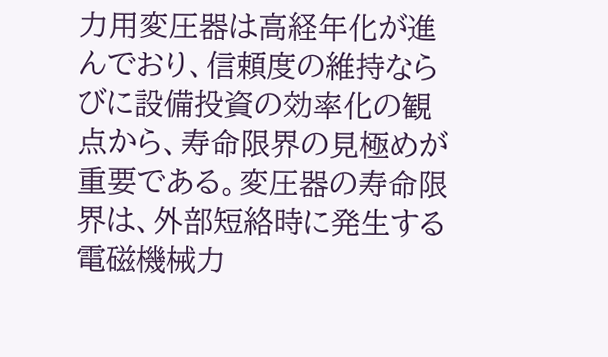力用変圧器は高経年化が進んでおり、信頼度の維持ならびに設備投資の効率化の観点から、寿命限界の見極めが重要である。変圧器の寿命限界は、外部短絡時に発生する電磁機械力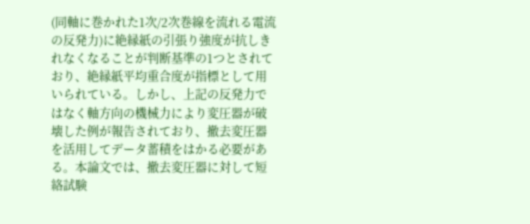(同軸に巻かれた1次/2次巻線を流れる電流の反発力)に絶縁紙の引張り強度が抗しきれなくなることが判断基準の1つとされており、絶縁紙平均重合度が指標として用いられている。しかし、上記の反発力ではなく軸方向の機械力により変圧器が破壊した例が報告されており、撤去変圧器を活用してデータ蓄積をはかる必要がある。本論文では、撤去変圧器に対して短絡試験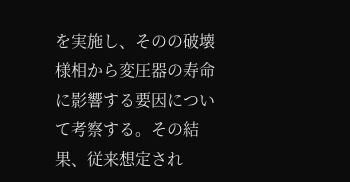を実施し、そのの破壊様相から変圧器の寿命に影響する要因について考察する。その結果、従来想定され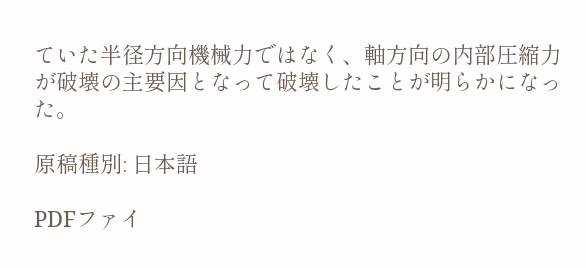ていた半径方向機械力ではなく、軸方向の内部圧縮力が破壊の主要因となって破壊したことが明らかになった。

原稿種別: 日本語

PDFファイ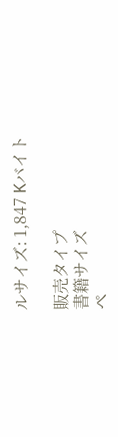ルサイズ: 1,847 Kバイト

販売タイプ
書籍サイズ
ペ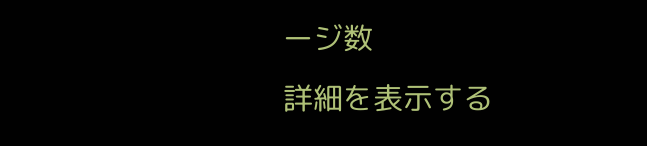ージ数
詳細を表示する